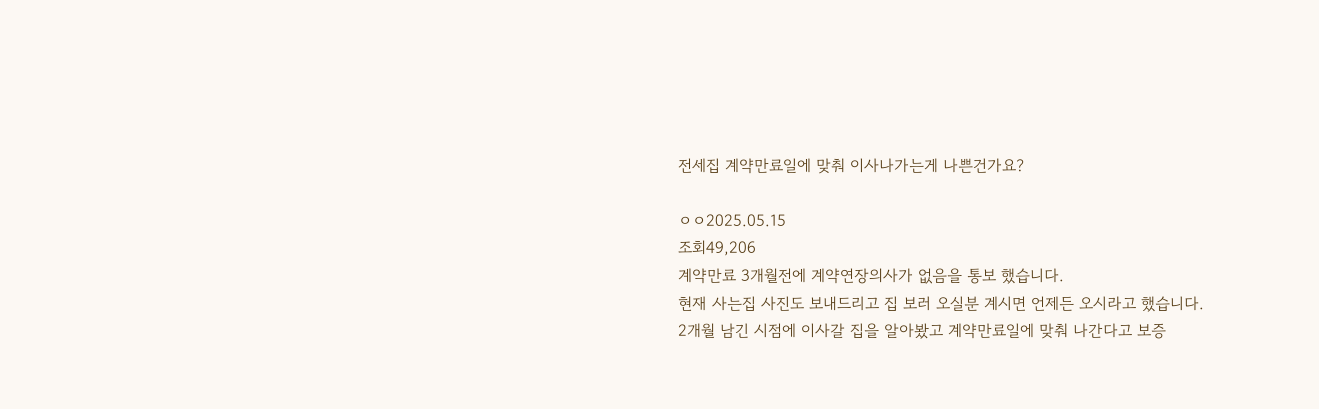전세집 계약만료일에 맞춰 이사나가는게 나쁜건가요?

ㅇㅇ2025.05.15
조회49,206
계약만료 3개월전에 계약연장의사가 없음을 통보 했습니다.
현재 사는집 사진도 보내드리고 집 보러 오실분 계시면 언제든 오시라고 했습니다.
2개월 남긴 시점에 이사갈 집을 알아봤고 계약만료일에 맞춰 나간다고 보증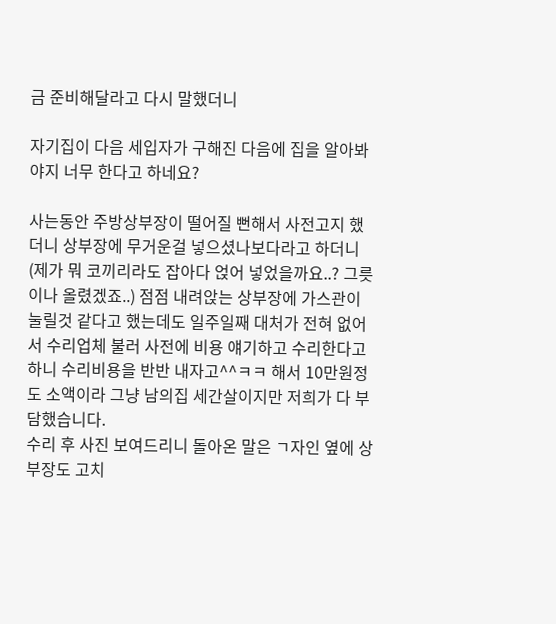금 준비해달라고 다시 말했더니

자기집이 다음 세입자가 구해진 다음에 집을 알아봐야지 너무 한다고 하네요?

사는동안 주방상부장이 떨어질 뻔해서 사전고지 했더니 상부장에 무거운걸 넣으셨나보다라고 하더니(제가 뭐 코끼리라도 잡아다 얹어 넣었을까요..? 그릇이나 올렸겠죠..) 점점 내려앉는 상부장에 가스관이 눌릴것 같다고 했는데도 일주일째 대처가 전혀 없어서 수리업체 불러 사전에 비용 얘기하고 수리한다고하니 수리비용을 반반 내자고^^ㅋㅋ 해서 10만원정도 소액이라 그냥 남의집 세간살이지만 저희가 다 부담했습니다.
수리 후 사진 보여드리니 돌아온 말은 ㄱ자인 옆에 상부장도 고치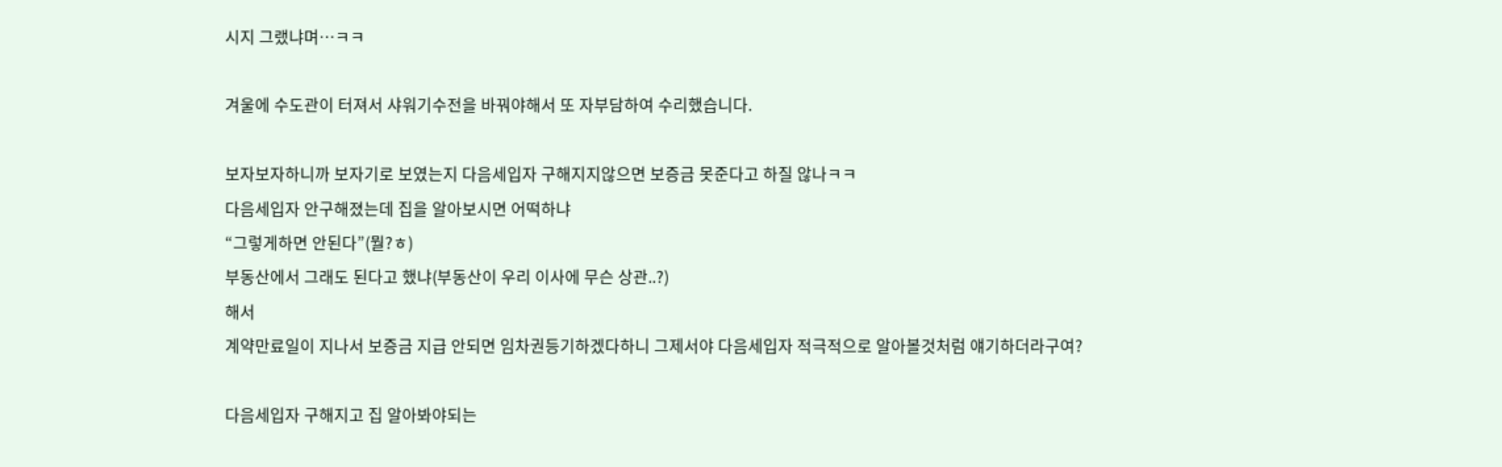시지 그랬냐며…ㅋㅋ

겨울에 수도관이 터져서 샤워기수전을 바꿔야해서 또 자부담하여 수리했습니다.

보자보자하니까 보자기로 보였는지 다음세입자 구해지지않으면 보증금 못준다고 하질 않나ㅋㅋ
다음세입자 안구해졌는데 집을 알아보시면 어떡하냐
“그렇게하면 안된다”(뭘?ㅎ)
부동산에서 그래도 된다고 했냐(부동산이 우리 이사에 무슨 상관..?)
해서
계약만료일이 지나서 보증금 지급 안되면 임차권등기하겠다하니 그제서야 다음세입자 적극적으로 알아볼것처럼 얘기하더라구여?

다음세입자 구해지고 집 알아봐야되는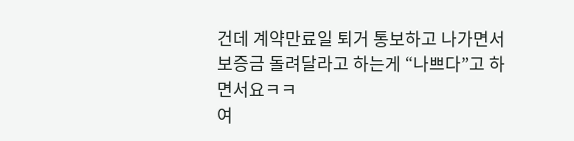건데 계약만료일 퇴거 통보하고 나가면서 보증금 돌려달라고 하는게 “나쁘다”고 하면서요ㅋㅋ
여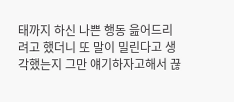태까지 하신 나쁜 행동 읊어드리려고 했더니 또 말이 밀린다고 생각했는지 그만 얘기하자고해서 끊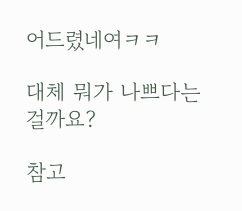어드렸네여ㅋㅋ

대체 뭐가 나쁘다는걸까요?

참고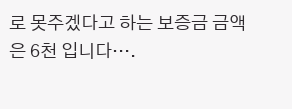로 못주겠다고 하는 보증금 금액은 6천 입니다….